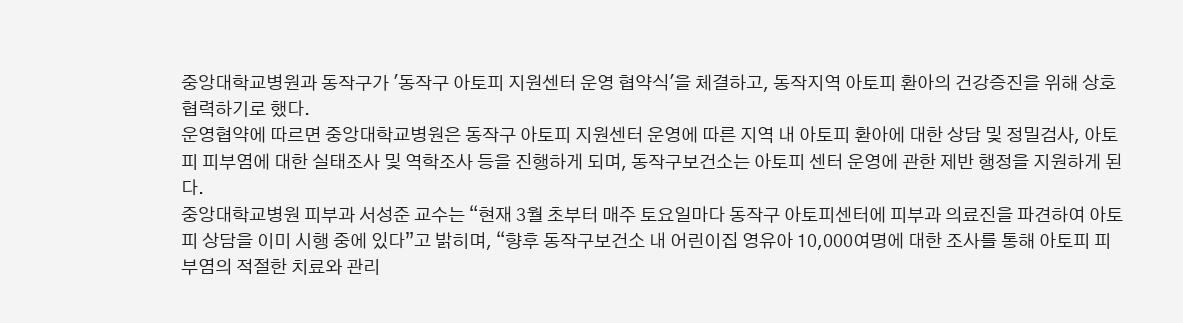중앙대학교병원과 동작구가 '동작구 아토피 지원센터 운영 협약식'을 체결하고, 동작지역 아토피 환아의 건강증진을 위해 상호 협력하기로 했다.
운영협약에 따르면 중앙대학교병원은 동작구 아토피 지원센터 운영에 따른 지역 내 아토피 환아에 대한 상담 및 정밀검사, 아토피 피부염에 대한 실태조사 및 역학조사 등을 진행하게 되며, 동작구보건소는 아토피 센터 운영에 관한 제반 행정을 지원하게 된다.
중앙대학교병원 피부과 서성준 교수는 “현재 3월 초부터 매주 토요일마다 동작구 아토피센터에 피부과 의료진을 파견하여 아토피 상담을 이미 시행 중에 있다”고 밝히며, “향후 동작구보건소 내 어린이집 영유아 10,000여명에 대한 조사를 통해 아토피 피부염의 적절한 치료와 관리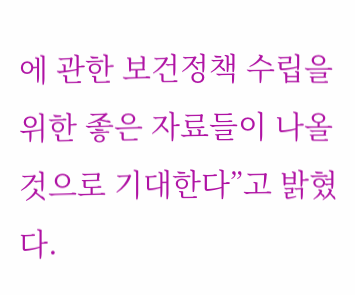에 관한 보건정책 수립을 위한 좋은 자료들이 나올 것으로 기대한다”고 밝혔다.